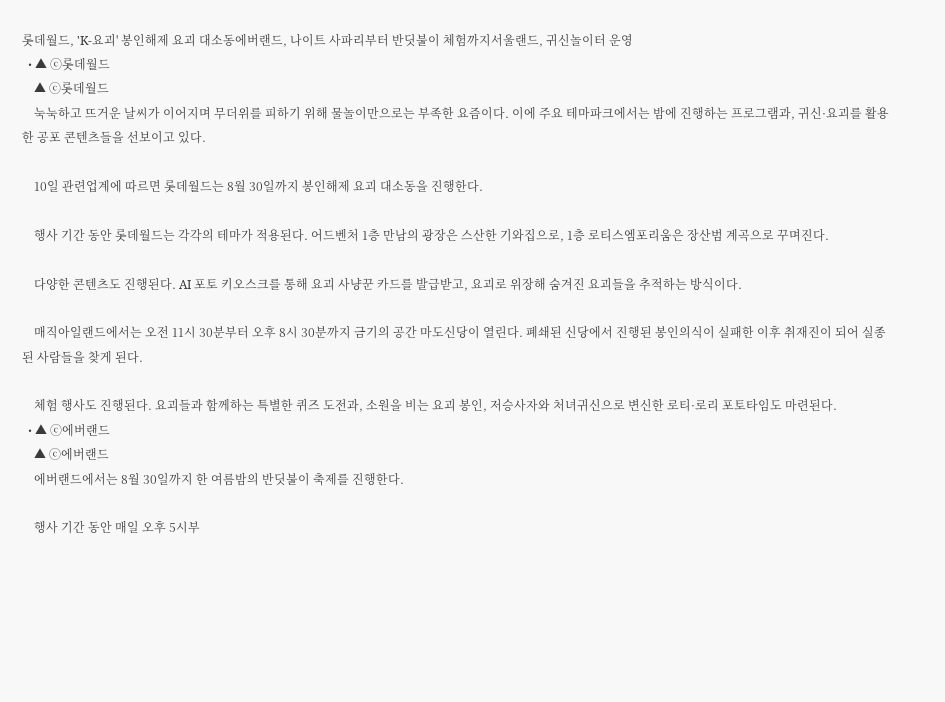롯데월드, 'K-요괴' 봉인해제 요괴 대소동에버랜드, 나이트 사파리부터 반딧불이 체험까지서울랜드, 귀신놀이터 운영
  • ▲ ⓒ롯데월드
    ▲ ⓒ롯데월드
    눅눅하고 뜨거운 날씨가 이어지며 무더위를 피하기 위해 물놀이만으로는 부족한 요즘이다. 이에 주요 테마파크에서는 밤에 진행하는 프로그램과, 귀신·요괴를 활용한 공포 콘텐츠들을 선보이고 있다.

    10일 관련업계에 따르면 롯데월드는 8월 30일까지 봉인해제 요괴 대소동을 진행한다.

    행사 기간 동안 롯데월드는 각각의 테마가 적용된다. 어드벤처 1층 만남의 광장은 스산한 기와집으로, 1층 로티스엠포리움은 장산범 계곡으로 꾸며진다.

    다양한 콘텐츠도 진행된다. AI 포토 키오스크를 통해 요괴 사냥꾼 카드를 발급받고, 요괴로 위장해 숨겨진 요괴들을 추적하는 방식이다.

    매직아일랜드에서는 오전 11시 30분부터 오후 8시 30분까지 금기의 공간 마도신당이 열린다. 폐쇄된 신당에서 진행된 봉인의식이 실패한 이후 취재진이 되어 실종된 사람들을 찾게 된다.

    체험 행사도 진행된다. 요괴들과 함께하는 특별한 퀴즈 도전과, 소원을 비는 요괴 봉인, 저승사자와 처녀귀신으로 변신한 로티·로리 포토타임도 마련된다.
  • ▲ ⓒ에버랜드
    ▲ ⓒ에버랜드
    에버랜드에서는 8월 30일까지 한 여름밤의 반딧불이 축제를 진행한다.

    행사 기간 동안 매일 오후 5시부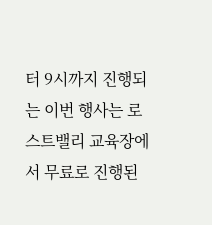터 9시까지 진행되는 이번 행사는 로스트밸리 교육장에서 무료로 진행된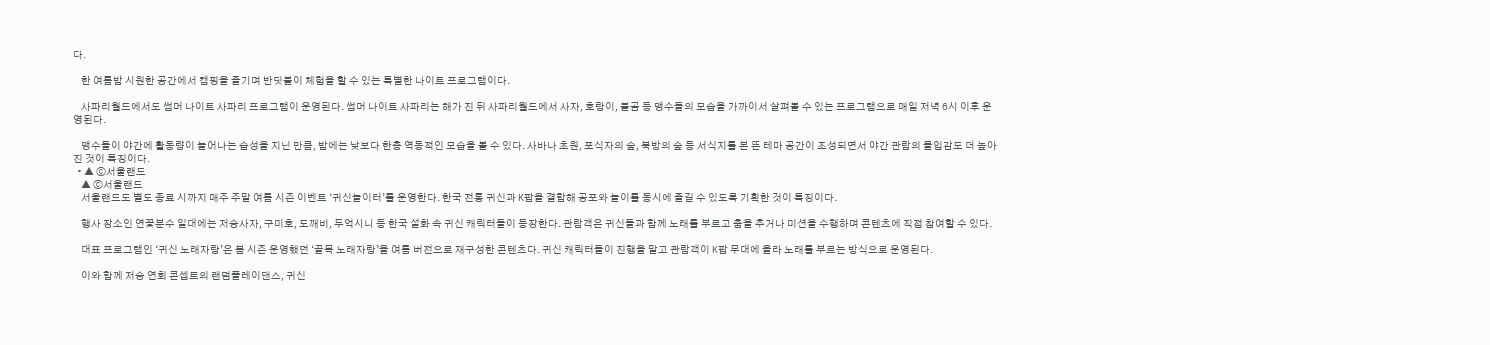다.

    한 여름밤 시원한 공간에서 캠핑을 즐기며 반딧불이 체험을 할 수 있는 특별한 나이트 프로그램이다.

    사파리월드에서도 썸머 나이트 사파리 프로그램이 운영된다. 썸머 나이트 사파리는 해가 진 뒤 사파리월드에서 사자, 호랑이, 불곰 등 맹수들의 모습을 가까이서 살펴볼 수 있는 프로그램으로 매일 저녁 6시 이후 운영된다.

    맹수들이 야간에 활동량이 늘어나는 습성을 지닌 만큼, 밤에는 낮보다 한층 역동적인 모습을 볼 수 있다. 사바나 초원, 포식자의 숲, 북방의 숲 등 서식지를 본 뜬 테마 공간이 조성되면서 야간 관람의 몰입감도 더 높아진 것이 특징이다.
  • ▲ ⓒ서울랜드
    ▲ ⓒ서울랜드
    서울랜드도 별도 종료 시까지 매주 주말 여름 시즌 이벤트 ‘귀신놀이터’를 운영한다. 한국 전통 귀신과 K팝을 결합해 공포와 놀이를 동시에 즐길 수 있도록 기획한 것이 특징이다.

    행사 장소인 연꽃분수 일대에는 저승사자, 구미호, 도깨비, 두억시니 등 한국 설화 속 귀신 캐릭터들이 등장한다. 관람객은 귀신들과 함께 노래를 부르고 춤을 추거나 미션을 수행하며 콘텐츠에 직접 참여할 수 있다.

    대표 프로그램인 ‘귀신 노래자랑’은 봄 시즌 운영했던 ‘골목 노래자랑’을 여름 버전으로 재구성한 콘텐츠다. 귀신 캐릭터들이 진행을 맡고 관람객이 K팝 무대에 올라 노래를 부르는 방식으로 운영된다.

    이와 함께 저승 연회 콘셉트의 랜덤플레이댄스, 귀신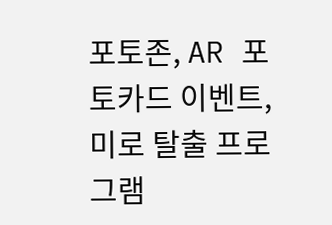포토존, AR 포토카드 이벤트, 미로 탈출 프로그램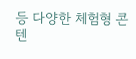등 다양한 체험형 콘텐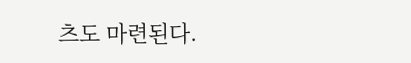츠도 마련된다.